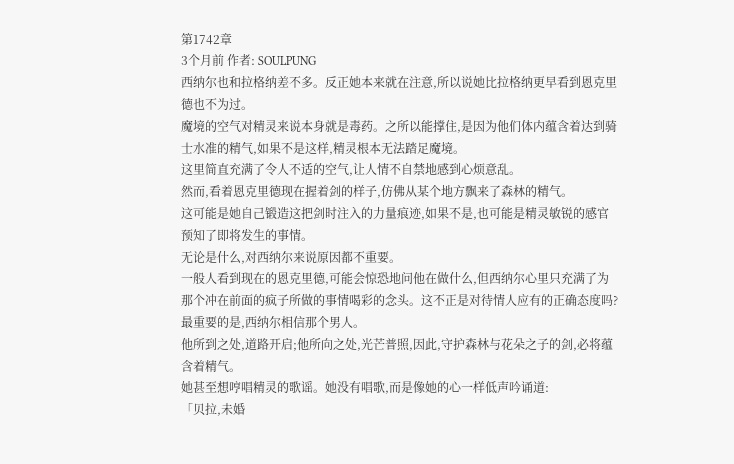第1742章
3个月前 作者: SOULPUNG
西纳尔也和拉格纳差不多。反正她本来就在注意,所以说她比拉格纳更早看到恩克里德也不为过。
魔境的空气对精灵来说本身就是毒药。之所以能撑住,是因为他们体内蕴含着达到骑士水准的精气,如果不是这样,精灵根本无法踏足魔境。
这里简直充满了令人不适的空气,让人情不自禁地感到心烦意乱。
然而,看着恩克里德现在握着剑的样子,仿佛从某个地方飘来了森林的精气。
这可能是她自己锻造这把剑时注入的力量痕迹,如果不是,也可能是精灵敏锐的感官预知了即将发生的事情。
无论是什么,对西纳尔来说原因都不重要。
一般人看到现在的恩克里德,可能会惊恐地问他在做什么,但西纳尔心里只充满了为那个冲在前面的疯子所做的事情喝彩的念头。这不正是对待情人应有的正确态度吗?
最重要的是,西纳尔相信那个男人。
他所到之处,道路开启;他所向之处,光芒普照,因此,守护森林与花朵之子的剑,必将蕴含着精气。
她甚至想哼唱精灵的歌谣。她没有唱歌,而是像她的心一样低声吟诵道:
「贝拉,未婚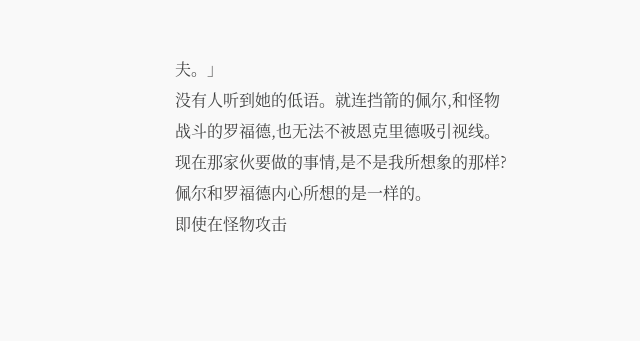夫。」
没有人听到她的低语。就连挡箭的佩尔,和怪物战斗的罗福德,也无法不被恩克里德吸引视线。
现在那家伙要做的事情,是不是我所想象的那样?
佩尔和罗福德内心所想的是一样的。
即使在怪物攻击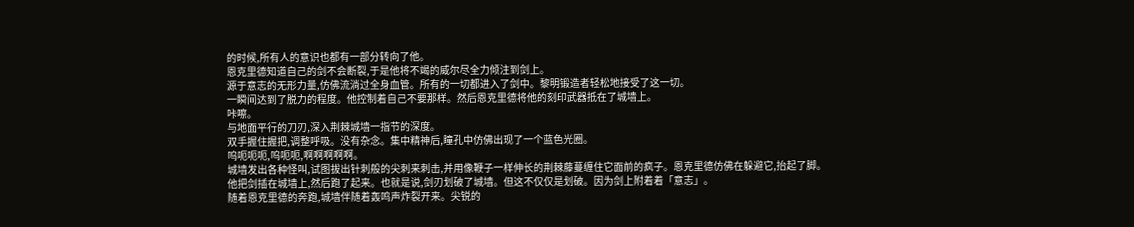的时候,所有人的意识也都有一部分转向了他。
恩克里德知道自己的剑不会断裂,于是他将不竭的威尔尽全力倾注到剑上。
源于意志的无形力量,仿佛流淌过全身血管。所有的一切都进入了剑中。黎明锻造者轻松地接受了这一切。
一瞬间达到了脱力的程度。他控制着自己不要那样。然后恩克里德将他的刻印武器抵在了城墙上。
咔嚓。
与地面平行的刀刃,深入荆棘城墙一指节的深度。
双手握住握把,调整呼吸。没有杂念。集中精神后,瞳孔中仿佛出现了一个蓝色光圈。
呜呃呃呃,呜呃呃,啊啊啊啊啊。
城墙发出各种怪叫,试图拔出针刺般的尖刺来刺击,并用像鞭子一样伸长的荆棘藤蔓缠住它面前的疯子。恩克里德仿佛在躲避它,抬起了脚。
他把剑插在城墙上,然后跑了起来。也就是说,剑刃划破了城墙。但这不仅仅是划破。因为剑上附着着「意志」。
随着恩克里德的奔跑,城墙伴随着轰鸣声炸裂开来。尖锐的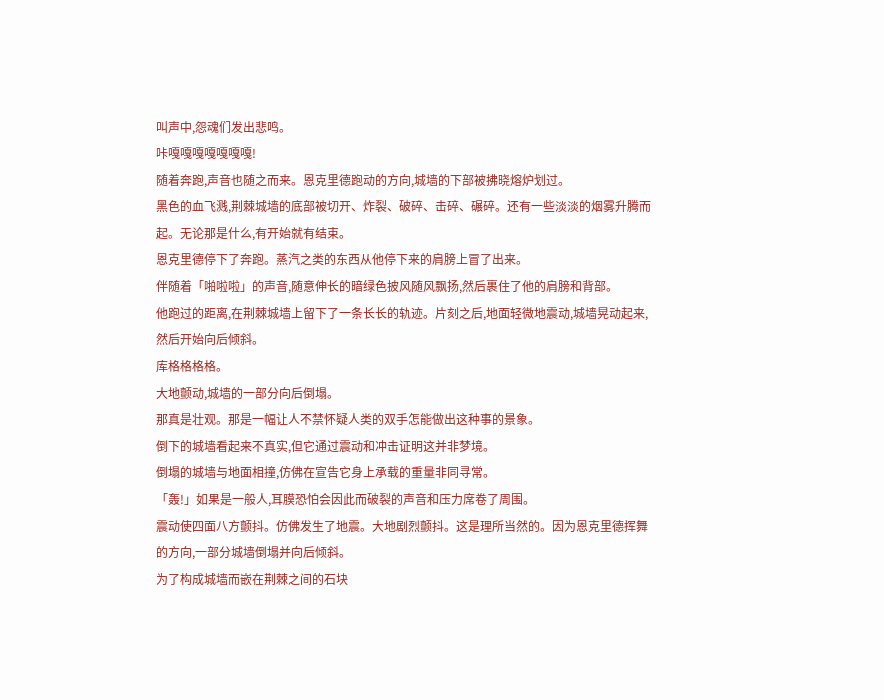叫声中,怨魂们发出悲鸣。
咔嘎嘎嘎嘎嘎嘎嘎!
随着奔跑,声音也随之而来。恩克里德跑动的方向,城墙的下部被拂晓熔炉划过。
黑色的血飞溅,荆棘城墙的底部被切开、炸裂、破碎、击碎、碾碎。还有一些淡淡的烟雾升腾而起。无论那是什么,有开始就有结束。
恩克里德停下了奔跑。蒸汽之类的东西从他停下来的肩膀上冒了出来。
伴随着「啪啦啦」的声音,随意伸长的暗绿色披风随风飘扬,然后裹住了他的肩膀和背部。
他跑过的距离,在荆棘城墙上留下了一条长长的轨迹。片刻之后,地面轻微地震动,城墙晃动起来,然后开始向后倾斜。
库格格格格。
大地颤动,城墙的一部分向后倒塌。
那真是壮观。那是一幅让人不禁怀疑人类的双手怎能做出这种事的景象。
倒下的城墙看起来不真实,但它通过震动和冲击证明这并非梦境。
倒塌的城墙与地面相撞,仿佛在宣告它身上承载的重量非同寻常。
「轰!」如果是一般人,耳膜恐怕会因此而破裂的声音和压力席卷了周围。
震动使四面八方颤抖。仿佛发生了地震。大地剧烈颤抖。这是理所当然的。因为恩克里德挥舞的方向,一部分城墙倒塌并向后倾斜。
为了构成城墙而嵌在荆棘之间的石块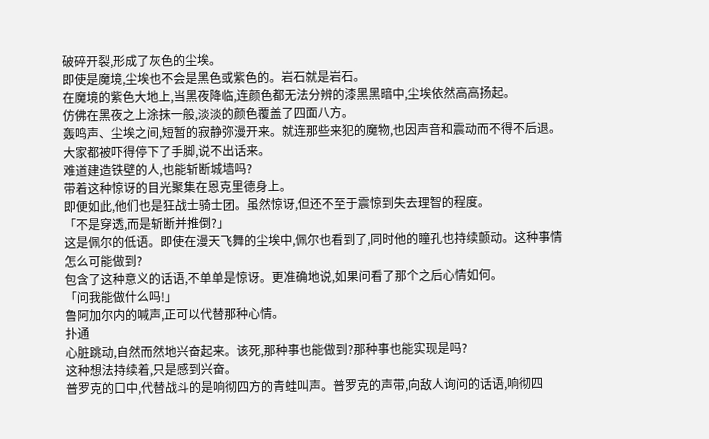破碎开裂,形成了灰色的尘埃。
即使是魔境,尘埃也不会是黑色或紫色的。岩石就是岩石。
在魔境的紫色大地上,当黑夜降临,连颜色都无法分辨的漆黑黑暗中,尘埃依然高高扬起。
仿佛在黑夜之上涂抹一般,淡淡的颜色覆盖了四面八方。
轰鸣声、尘埃之间,短暂的寂静弥漫开来。就连那些来犯的魔物,也因声音和震动而不得不后退。
大家都被吓得停下了手脚,说不出话来。
难道建造铁壁的人,也能斩断城墙吗?
带着这种惊讶的目光聚集在恩克里德身上。
即便如此,他们也是狂战士骑士团。虽然惊讶,但还不至于震惊到失去理智的程度。
「不是穿透,而是斩断并推倒?」
这是佩尔的低语。即使在漫天飞舞的尘埃中,佩尔也看到了,同时他的瞳孔也持续颤动。这种事情怎么可能做到?
包含了这种意义的话语,不单单是惊讶。更准确地说,如果问看了那个之后心情如何。
「问我能做什么吗!」
鲁阿加尔内的喊声,正可以代替那种心情。
扑通
心脏跳动,自然而然地兴奋起来。该死,那种事也能做到?那种事也能实现是吗?
这种想法持续着,只是感到兴奋。
普罗克的口中,代替战斗的是响彻四方的青蛙叫声。普罗克的声带,向敌人询问的话语,响彻四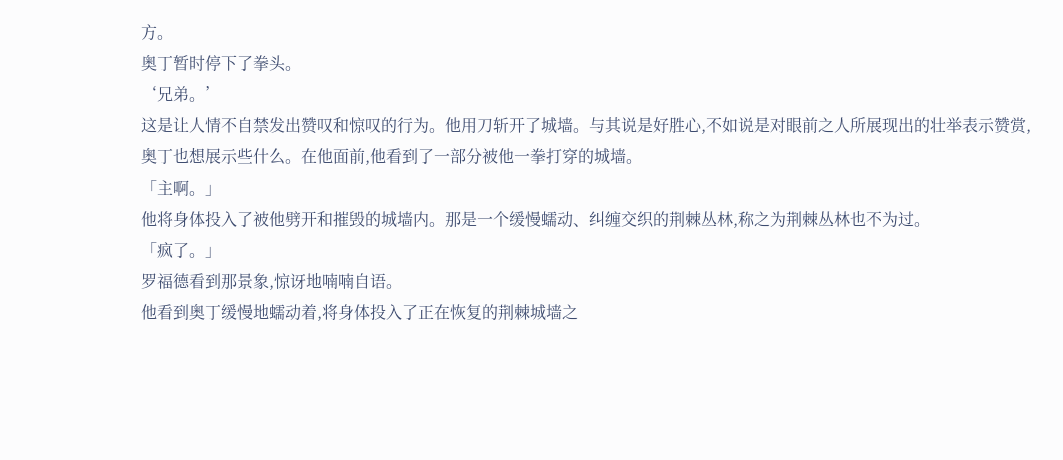方。
奥丁暂时停下了拳头。
‘兄弟。’
这是让人情不自禁发出赞叹和惊叹的行为。他用刀斩开了城墙。与其说是好胜心,不如说是对眼前之人所展现出的壮举表示赞赏,奥丁也想展示些什么。在他面前,他看到了一部分被他一拳打穿的城墙。
「主啊。」
他将身体投入了被他劈开和摧毁的城墙内。那是一个缓慢蠕动、纠缠交织的荆棘丛林,称之为荆棘丛林也不为过。
「疯了。」
罗福德看到那景象,惊讶地喃喃自语。
他看到奥丁缓慢地蠕动着,将身体投入了正在恢复的荆棘城墙之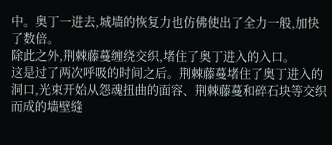中。奥丁一进去,城墙的恢复力也仿佛使出了全力一般,加快了数倍。
除此之外,荆棘藤蔓缠绕交织,堵住了奥丁进入的入口。
这是过了两次呼吸的时间之后。荆棘藤蔓堵住了奥丁进入的洞口,光束开始从怨魂扭曲的面容、荆棘藤蔓和碎石块等交织而成的墙壁缝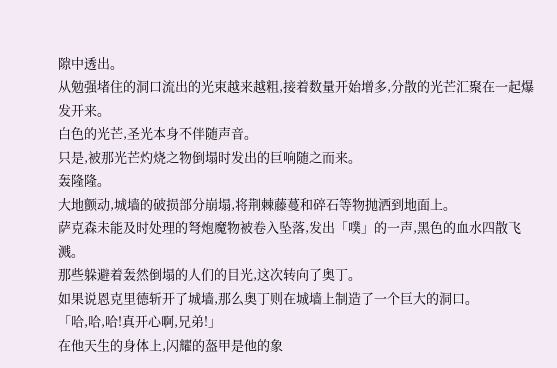隙中透出。
从勉强堵住的洞口流出的光束越来越粗,接着数量开始增多,分散的光芒汇聚在一起爆发开来。
白色的光芒,圣光本身不伴随声音。
只是,被那光芒灼烧之物倒塌时发出的巨响随之而来。
轰隆隆。
大地颤动,城墙的破损部分崩塌,将荆棘藤蔓和碎石等物抛洒到地面上。
萨克森未能及时处理的弩炮魔物被卷入坠落,发出「噗」的一声,黑色的血水四散飞溅。
那些躲避着轰然倒塌的人们的目光,这次转向了奥丁。
如果说恩克里德斩开了城墙,那么奥丁则在城墙上制造了一个巨大的洞口。
「哈,哈,哈!真开心啊,兄弟!」
在他天生的身体上,闪耀的盔甲是他的象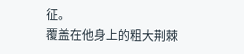征。
覆盖在他身上的粗大荆棘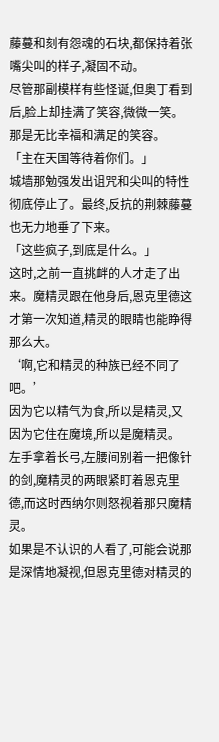藤蔓和刻有怨魂的石块,都保持着张嘴尖叫的样子,凝固不动。
尽管那副模样有些怪诞,但奥丁看到后,脸上却挂满了笑容,微微一笑。那是无比幸福和满足的笑容。
「主在天国等待着你们。」
城墙那勉强发出诅咒和尖叫的特性彻底停止了。最终,反抗的荆棘藤蔓也无力地垂了下来。
「这些疯子,到底是什么。」
这时,之前一直挑衅的人才走了出来。魔精灵跟在他身后,恩克里德这才第一次知道,精灵的眼睛也能睁得那么大。
‘啊,它和精灵的种族已经不同了吧。’
因为它以精气为食,所以是精灵,又因为它住在魔境,所以是魔精灵。
左手拿着长弓,左腰间别着一把像针的剑,魔精灵的两眼紧盯着恩克里德,而这时西纳尔则怒视着那只魔精灵。
如果是不认识的人看了,可能会说那是深情地凝视,但恩克里德对精灵的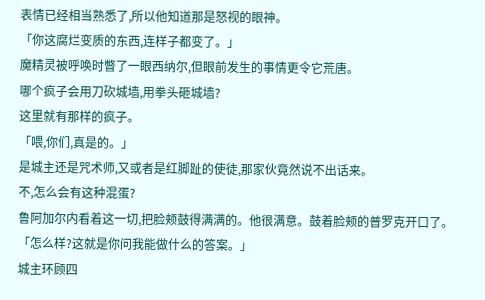表情已经相当熟悉了,所以他知道那是怒视的眼神。
「你这腐烂变质的东西,连样子都变了。」
魔精灵被呼唤时瞥了一眼西纳尔,但眼前发生的事情更令它荒唐。
哪个疯子会用刀砍城墙,用拳头砸城墙?
这里就有那样的疯子。
「喂,你们,真是的。」
是城主还是咒术师,又或者是红脚趾的使徒,那家伙竟然说不出话来。
不,怎么会有这种混蛋?
鲁阿加尔内看着这一切,把脸颊鼓得满满的。他很满意。鼓着脸颊的普罗克开口了。
「怎么样?这就是你问我能做什么的答案。」
城主环顾四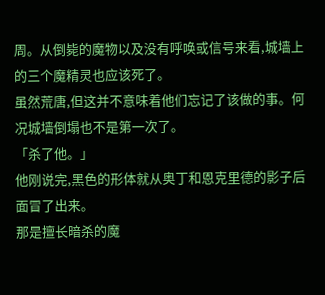周。从倒毙的魔物以及没有呼唤或信号来看,城墙上的三个魔精灵也应该死了。
虽然荒唐,但这并不意味着他们忘记了该做的事。何况城墙倒塌也不是第一次了。
「杀了他。」
他刚说完,黑色的形体就从奥丁和恩克里德的影子后面冒了出来。
那是擅长暗杀的魔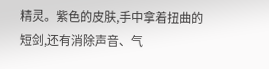精灵。紫色的皮肤,手中拿着扭曲的短剑,还有消除声音、气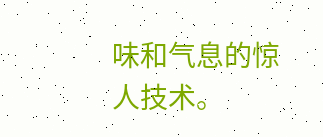味和气息的惊人技术。